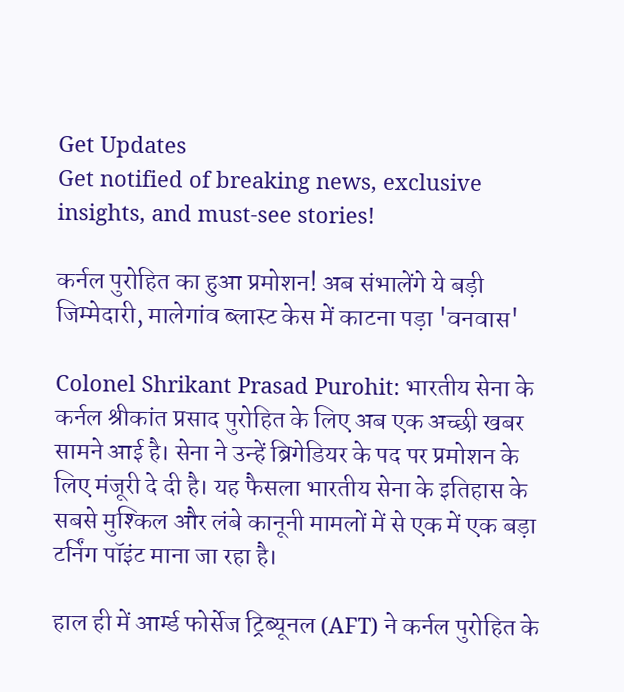Get Updates
Get notified of breaking news, exclusive insights, and must-see stories!

कर्नल पुरोहित का हुआ प्रमोशन! अब संभालेंगे ये बड़ी जिम्मेदारी, मालेगांव ब्लास्ट केस में काटना पड़ा 'वनवास'

Colonel Shrikant Prasad Purohit: भारतीय सेना के कर्नल श्रीकांत प्रसाद पुरोहित के लिए अब एक अच्छी खबर सामने आई है। सेना ने उन्हें ब्रिगेडियर के पद पर प्रमोशन के लिए मंजूरी दे दी है। यह फैसला भारतीय सेना के इतिहास के सबसे मुश्किल और लंबे कानूनी मामलों में से एक में एक बड़ा टर्निंग पॉइंट माना जा रहा है।

हाल ही में आर्म्ड फोर्सेज ट्रिब्यूनल (AFT) ने कर्नल पुरोहित के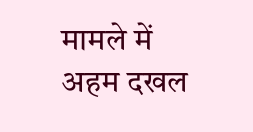मामले में अहम दखल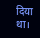दिया था।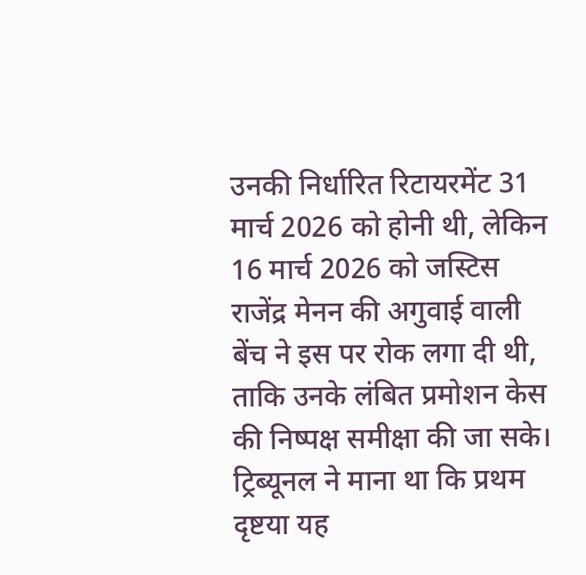उनकी निर्धारित रिटायरमेंट 31 मार्च 2026 को होनी थी, लेकिन 16 मार्च 2026 को जस्टिस राजेंद्र मेनन की अगुवाई वाली बेंच ने इस पर रोक लगा दी थी, ताकि उनके लंबित प्रमोशन केस की निष्पक्ष समीक्षा की जा सके। ट्रिब्यूनल ने माना था कि प्रथम दृष्टया यह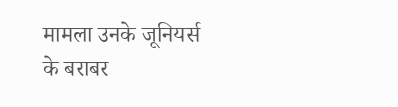मामला उनके जूनियर्स के बराबर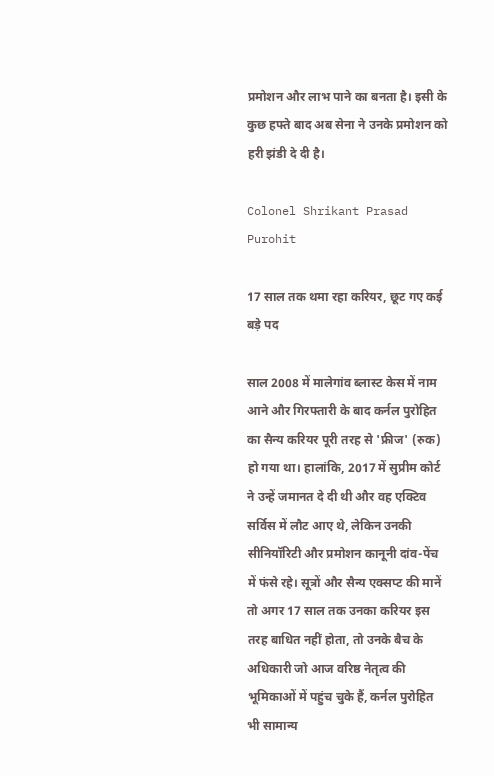प्रमोशन और लाभ पाने का बनता है। इसी के कुछ हफ्ते बाद अब सेना ने उनके प्रमोशन को हरी झंडी दे दी है।

Colonel Shrikant Prasad Purohit

17 साल तक थमा रहा करियर, छूट गए कई बड़े पद

साल 2008 में मालेगांव ब्लास्ट केस में नाम आने और गिरफ्तारी के बाद कर्नल पुरोहित का सैन्य करियर पूरी तरह से 'फ्रीज' (रुक) हो गया था। हालांकि, 2017 में सुप्रीम कोर्ट ने उन्हें जमानत दे दी थी और वह एक्टिव सर्विस में लौट आए थे, लेकिन उनकी सीनियॉरिटी और प्रमोशन कानूनी दांव-पेंच में फंसे रहे। सूत्रों और सैन्य एक्सप्ट की मानें तो अगर 17 साल तक उनका करियर इस तरह बाधित नहीं होता, तो उनके बैच के अधिकारी जो आज वरिष्ठ नेतृत्व की भूमिकाओं में पहुंच चुके हैं, कर्नल पुरोहित भी सामान्य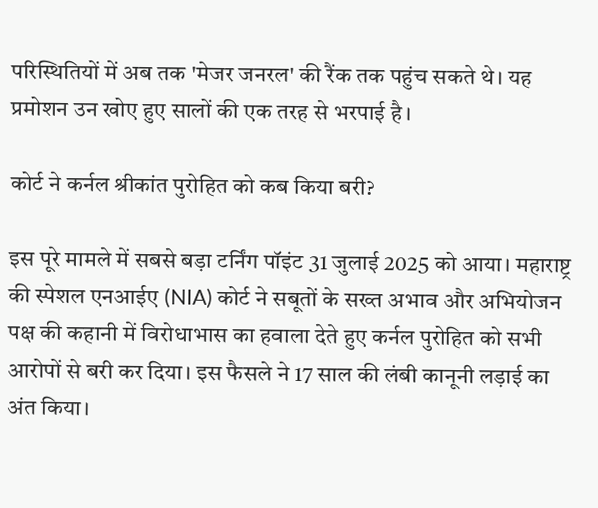परिस्थितियों में अब तक 'मेजर जनरल' की रैंक तक पहुंच सकते थे। यह प्रमोशन उन खोए हुए सालों की एक तरह से भरपाई है।

कोर्ट ने कर्नल श्रीकांत पुरोहित को कब किया बरी?

इस पूरे मामले में सबसे बड़ा टर्निंग पॉइंट 31 जुलाई 2025 को आया। महाराष्ट्र की स्पेशल एनआईए (NIA) कोर्ट ने सबूतों के सख्त अभाव और अभियोजन पक्ष की कहानी में विरोधाभास का हवाला देते हुए कर्नल पुरोहित को सभी आरोपों से बरी कर दिया। इस फैसले ने 17 साल की लंबी कानूनी लड़ाई का अंत किया।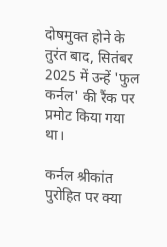दोषमुक्त होने के तुरंत बाद, सितंबर 2025 में उन्हें 'फुल कर्नल' की रैंक पर प्रमोट किया गया था।

कर्नल श्रीकांत पुरोहित पर क्या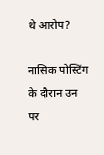थे आरोप?

नासिक पोस्टिंग के दौरान उन पर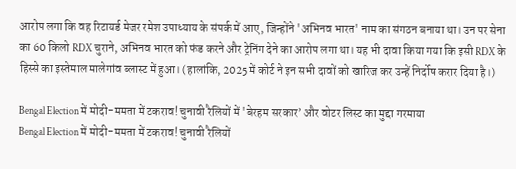आरोप लगा कि वह रिटायर्ड मेजर रमेश उपाध्याय के संपर्क में आए, जिन्होंने 'अभिनव भारत' नाम का संगठन बनाया था। उन पर सेना का 60 किलो RDX चुराने, अभिनव भारत को फंड करने और ट्रेनिंग देने का आरोप लगा था। यह भी दावा किया गया कि इसी RDX के हिस्से का इस्तेमाल मालेगांव ब्लास्ट में हुआ। (हालांकि, 2025 में कोर्ट ने इन सभी दावों को खारिज कर उन्हें निर्दोष करार दिया है।)

Bengal Election में मोदी-ममता में टकराव! चुनावी रैलियों में 'बेरहम सरकार’ और वोटर लिस्ट का मुद्दा गरमाया
Bengal Election में मोदी-ममता में टकराव! चुनावी रैलियों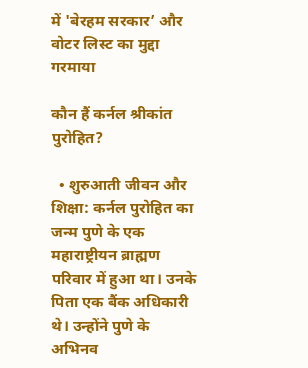में 'बेरहम सरकार’ और वोटर लिस्ट का मुद्दा गरमाया

कौन हैं कर्नल श्रीकांत पुरोहित?

  • शुरुआती जीवन और शिक्षा: कर्नल पुरोहित का जन्म पुणे के एक महाराष्ट्रीयन ब्राह्मण परिवार में हुआ था। उनके पिता एक बैंक अधिकारी थे। उन्होंने पुणे के अभिनव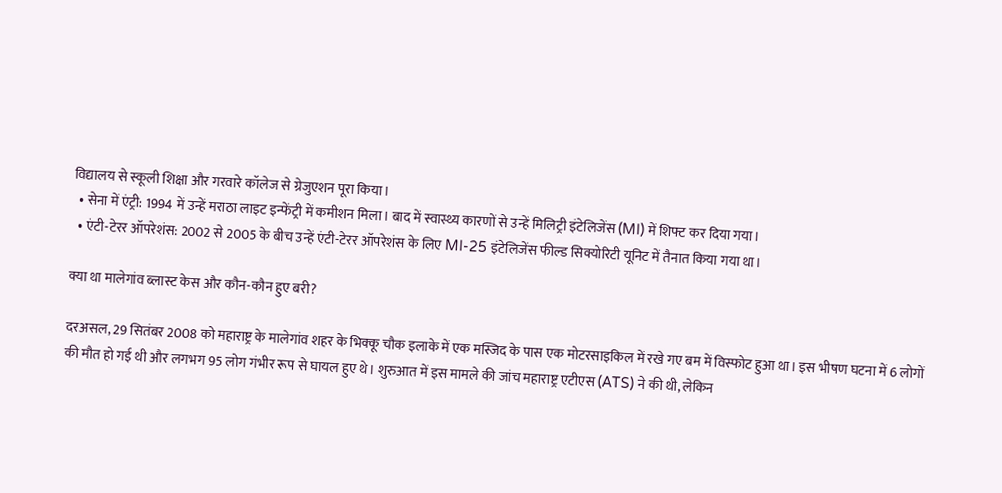विद्यालय से स्कूली शिक्षा और गरवारे कॉलेज से ग्रेजुएशन पूरा किया।
  • सेना में एंट्री: 1994 में उन्हें मराठा लाइट इन्फेंट्री में कमीशन मिला। बाद में स्वास्थ्य कारणों से उन्हें मिलिट्री इंटेलिजेंस (MI) में शिफ्ट कर दिया गया।
  • एंटी-टेरर ऑपरेशंस: 2002 से 2005 के बीच उन्हें एंटी-टेरर ऑपरेशंस के लिए MI-25 इंटेलिजेंस फील्ड सिक्योरिटी यूनिट में तैनात किया गया था।

क्या था मालेगांव ब्लास्ट केस और कौन-कौन हुए बरी?

दरअसल, 29 सितंबर 2008 को महाराष्ट्र के मालेगांव शहर के भिक्कू चौक इलाके में एक मस्जिद के पास एक मोटरसाइकिल में रखे गए बम में विस्फोट हुआ था। इस भीषण घटना में 6 लोगों की मौत हो गई थी और लगभग 95 लोग गंभीर रूप से घायल हुए थे। शुरुआत में इस मामले की जांच महाराष्ट्र एटीएस (ATS) ने की थी, लेकिन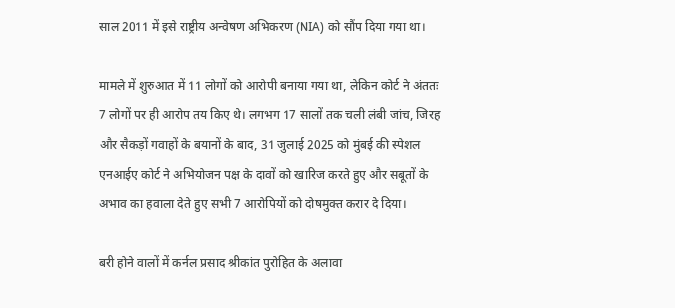साल 2011 में इसे राष्ट्रीय अन्वेषण अभिकरण (NIA) को सौंप दिया गया था।

मामले में शुरुआत में 11 लोगों को आरोपी बनाया गया था, लेकिन कोर्ट ने अंततः 7 लोगों पर ही आरोप तय किए थे। लगभग 17 सालों तक चली लंबी जांच, जिरह और सैकड़ों गवाहों के बयानों के बाद, 31 जुलाई 2025 को मुंबई की स्पेशल एनआईए कोर्ट ने अभियोजन पक्ष के दावों को खारिज करते हुए और सबूतों के अभाव का हवाला देते हुए सभी 7 आरोपियों को दोषमुक्त करार दे दिया।

बरी होने वालों में कर्नल प्रसाद श्रीकांत पुरोहित के अलावा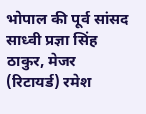भोपाल की पूर्व सांसद साध्वी प्रज्ञा सिंह ठाकुर, मेजर (रिटायर्ड) रमेश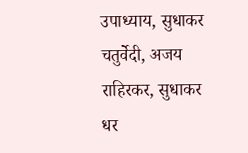उपाध्याय, सुधाकर चतुर्वेदी, अजय राहिरकर, सुधाकर धर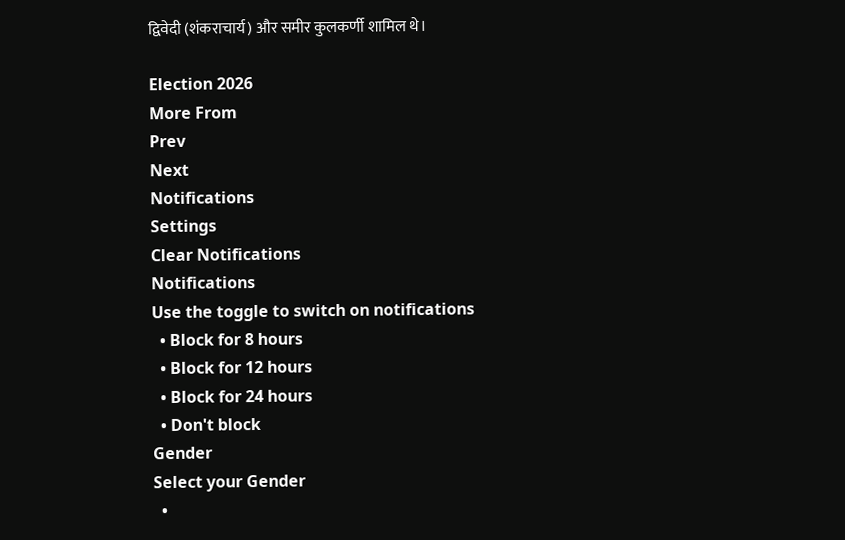द्विवेदी (शंकराचार्य) और समीर कुलकर्णी शामिल थे।

Election 2026
More From
Prev
Next
Notifications
Settings
Clear Notifications
Notifications
Use the toggle to switch on notifications
  • Block for 8 hours
  • Block for 12 hours
  • Block for 24 hours
  • Don't block
Gender
Select your Gender
  •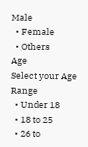Male
  • Female
  • Others
Age
Select your Age Range
  • Under 18
  • 18 to 25
  • 26 to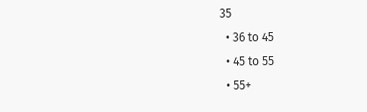35
  • 36 to 45
  • 45 to 55
  • 55+